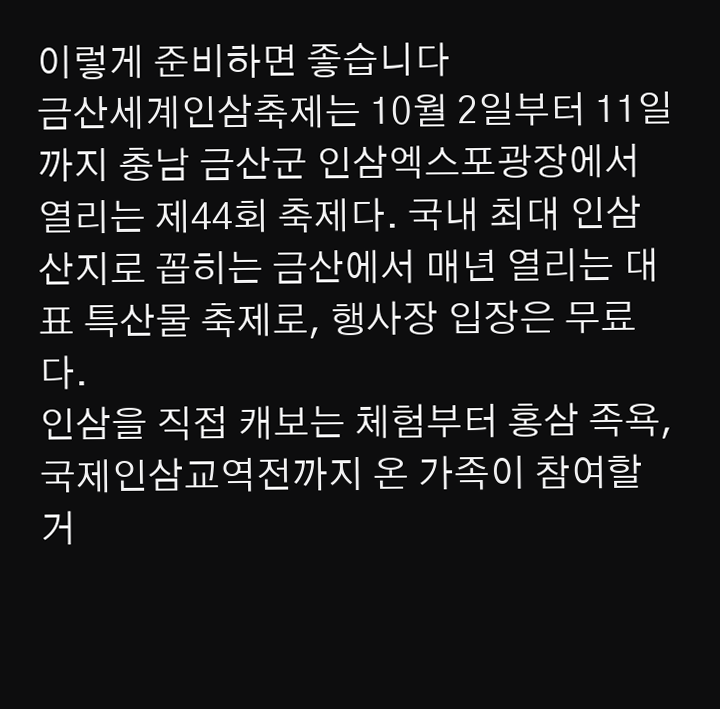이렇게 준비하면 좋습니다
금산세계인삼축제는 10월 2일부터 11일까지 충남 금산군 인삼엑스포광장에서 열리는 제44회 축제다. 국내 최대 인삼 산지로 꼽히는 금산에서 매년 열리는 대표 특산물 축제로, 행사장 입장은 무료다.
인삼을 직접 캐보는 체험부터 홍삼 족욕, 국제인삼교역전까지 온 가족이 참여할 거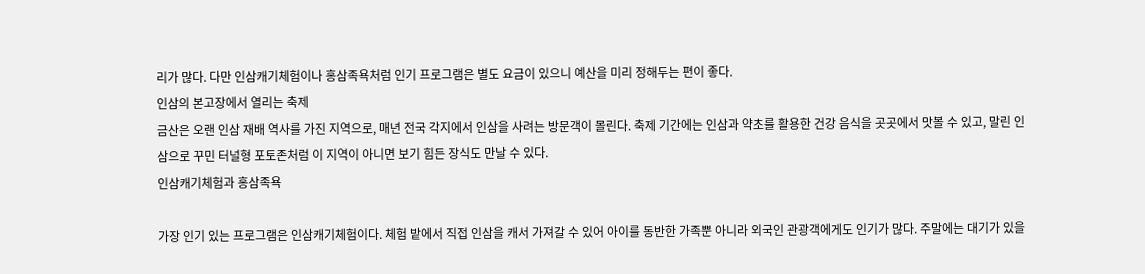리가 많다. 다만 인삼캐기체험이나 홍삼족욕처럼 인기 프로그램은 별도 요금이 있으니 예산을 미리 정해두는 편이 좋다.
인삼의 본고장에서 열리는 축제
금산은 오랜 인삼 재배 역사를 가진 지역으로, 매년 전국 각지에서 인삼을 사려는 방문객이 몰린다. 축제 기간에는 인삼과 약초를 활용한 건강 음식을 곳곳에서 맛볼 수 있고, 말린 인삼으로 꾸민 터널형 포토존처럼 이 지역이 아니면 보기 힘든 장식도 만날 수 있다.
인삼캐기체험과 홍삼족욕

가장 인기 있는 프로그램은 인삼캐기체험이다. 체험 밭에서 직접 인삼을 캐서 가져갈 수 있어 아이를 동반한 가족뿐 아니라 외국인 관광객에게도 인기가 많다. 주말에는 대기가 있을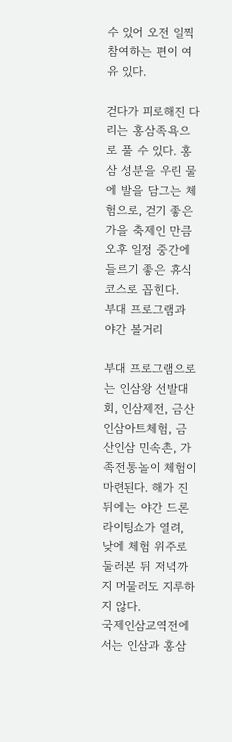수 있어 오전 일찍 참여하는 편이 여유 있다.

걷다가 피로해진 다리는 홍삼족욕으로 풀 수 있다. 홍삼 성분을 우린 물에 발을 담그는 체험으로, 걷기 좋은 가을 축제인 만큼 오후 일정 중간에 들르기 좋은 휴식 코스로 꼽힌다.
부대 프로그램과 야간 볼거리

부대 프로그램으로는 인삼왕 선발대회, 인삼제전, 금산인삼아트체험, 금산인삼 민속촌, 가족전통놀이 체험이 마련된다. 해가 진 뒤에는 야간 드론 라이팅쇼가 열려, 낮에 체험 위주로 둘러본 뒤 저녁까지 머물러도 지루하지 않다.
국제인삼교역전에서는 인삼과 홍삼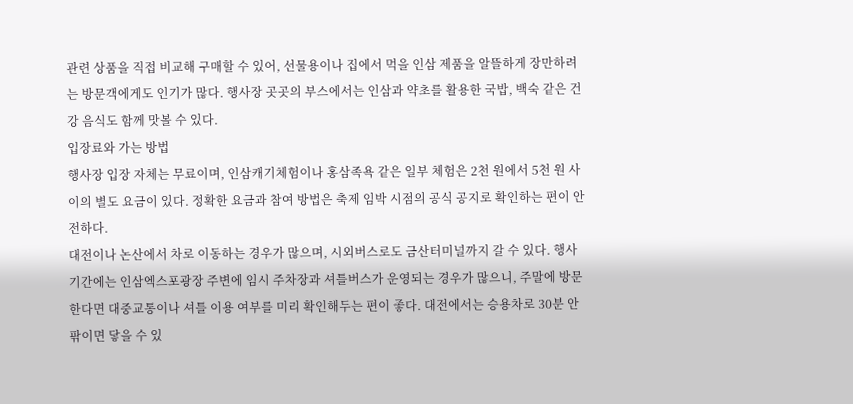관련 상품을 직접 비교해 구매할 수 있어, 선물용이나 집에서 먹을 인삼 제품을 알뜰하게 장만하려는 방문객에게도 인기가 많다. 행사장 곳곳의 부스에서는 인삼과 약초를 활용한 국밥, 백숙 같은 건강 음식도 함께 맛볼 수 있다.
입장료와 가는 방법
행사장 입장 자체는 무료이며, 인삼캐기체험이나 홍삼족욕 같은 일부 체험은 2천 원에서 5천 원 사이의 별도 요금이 있다. 정확한 요금과 참여 방법은 축제 임박 시점의 공식 공지로 확인하는 편이 안전하다.
대전이나 논산에서 차로 이동하는 경우가 많으며, 시외버스로도 금산터미널까지 갈 수 있다. 행사 기간에는 인삼엑스포광장 주변에 임시 주차장과 셔틀버스가 운영되는 경우가 많으니, 주말에 방문한다면 대중교통이나 셔틀 이용 여부를 미리 확인해두는 편이 좋다. 대전에서는 승용차로 30분 안팎이면 닿을 수 있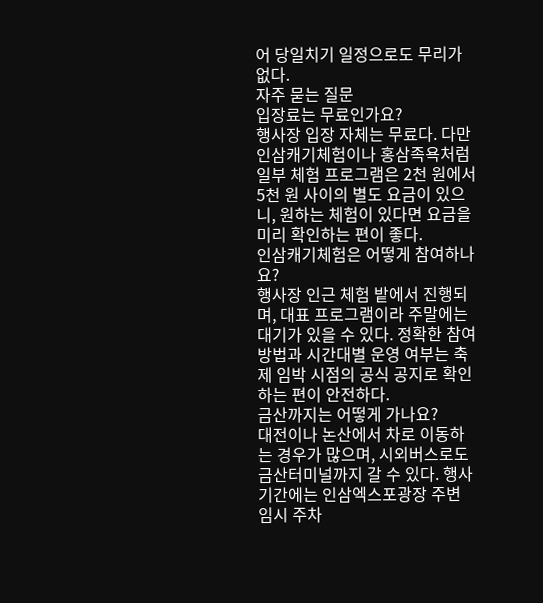어 당일치기 일정으로도 무리가 없다.
자주 묻는 질문
입장료는 무료인가요?
행사장 입장 자체는 무료다. 다만 인삼캐기체험이나 홍삼족욕처럼 일부 체험 프로그램은 2천 원에서 5천 원 사이의 별도 요금이 있으니, 원하는 체험이 있다면 요금을 미리 확인하는 편이 좋다.
인삼캐기체험은 어떻게 참여하나요?
행사장 인근 체험 밭에서 진행되며, 대표 프로그램이라 주말에는 대기가 있을 수 있다. 정확한 참여 방법과 시간대별 운영 여부는 축제 임박 시점의 공식 공지로 확인하는 편이 안전하다.
금산까지는 어떻게 가나요?
대전이나 논산에서 차로 이동하는 경우가 많으며, 시외버스로도 금산터미널까지 갈 수 있다. 행사 기간에는 인삼엑스포광장 주변 임시 주차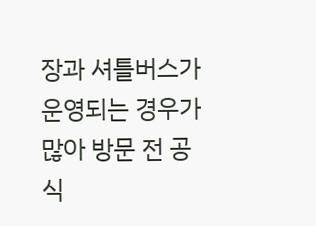장과 셔틀버스가 운영되는 경우가 많아 방문 전 공식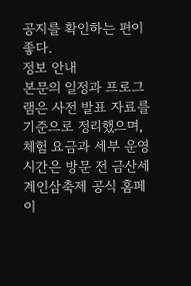공지를 확인하는 편이 좋다.
정보 안내
본문의 일정과 프로그램은 사전 발표 자료를 기준으로 정리했으며, 체험 요금과 세부 운영 시간은 방문 전 금산세계인삼축제 공식 홈페이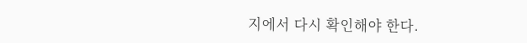지에서 다시 확인해야 한다.